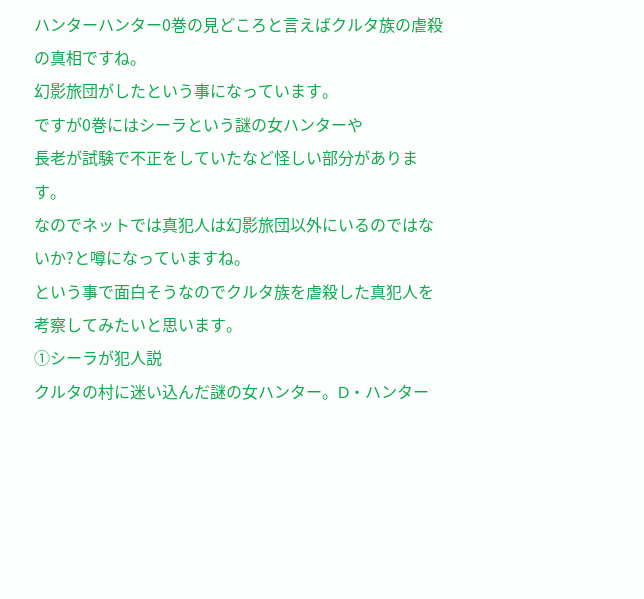ハンターハンター0巻の見どころと言えばクルタ族の虐殺の真相ですね。
幻影旅団がしたという事になっています。
ですが0巻にはシーラという謎の女ハンターや
長老が試験で不正をしていたなど怪しい部分があります。
なのでネットでは真犯人は幻影旅団以外にいるのではないか?と噂になっていますね。
という事で面白そうなのでクルタ族を虐殺した真犯人を考察してみたいと思います。
①シーラが犯人説
クルタの村に迷い込んだ謎の女ハンター。D・ハンター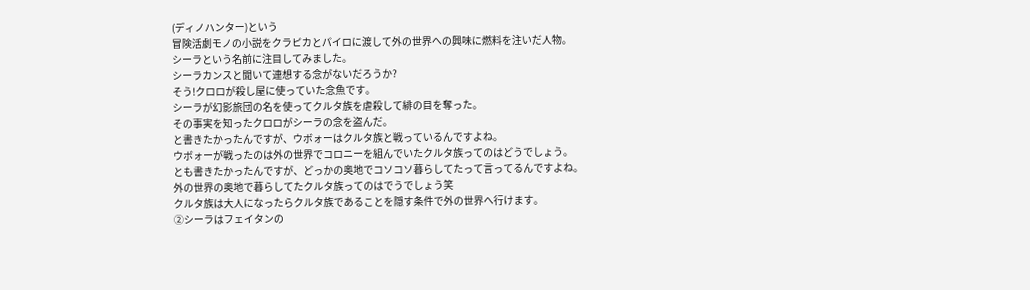(ディノハンター)という
冒険活劇モノの小説をクラピカとパイロに渡して外の世界への興味に燃料を注いだ人物。
シーラという名前に注目してみました。
シーラカンスと聞いて連想する念がないだろうか?
そう!クロロが殺し屋に使っていた念魚です。
シーラが幻影旅団の名を使ってクルタ族を虐殺して緋の目を奪った。
その事実を知ったクロロがシーラの念を盗んだ。
と書きたかったんですが、ウボォーはクルタ族と戦っているんですよね。
ウボォーが戦ったのは外の世界でコロニーを組んでいたクルタ族ってのはどうでしょう。
とも書きたかったんですが、どっかの奥地でコソコソ暮らしてたって言ってるんですよね。
外の世界の奥地で暮らしてたクルタ族ってのはでうでしょう笑
クルタ族は大人になったらクルタ族であることを隠す条件で外の世界へ行けます。
②シーラはフェイタンの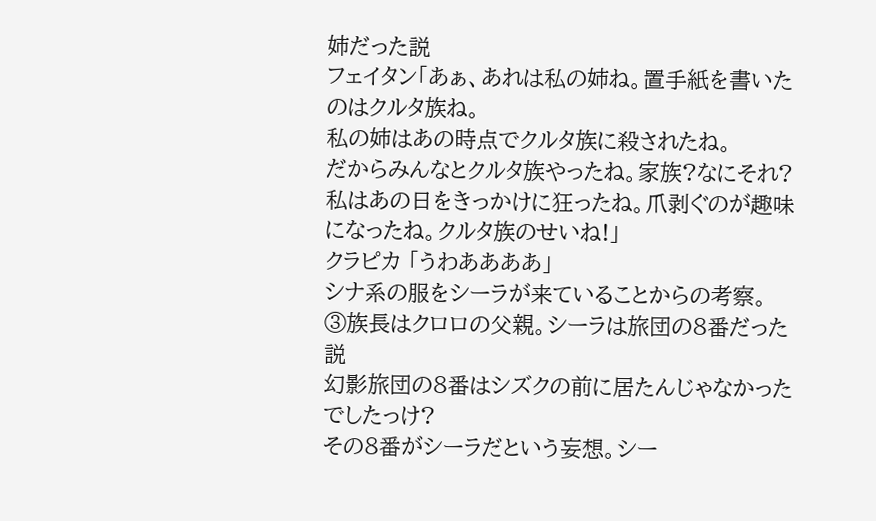姉だった説
フェイタン「あぁ、あれは私の姉ね。置手紙を書いたのはクルタ族ね。
私の姉はあの時点でクルタ族に殺されたね。
だからみんなとクルタ族やったね。家族?なにそれ?
私はあの日をきっかけに狂ったね。爪剥ぐのが趣味になったね。クルタ族のせいね!」
クラピカ 「うわああああ」
シナ系の服をシーラが来ていることからの考察。
③族長はクロロの父親。シーラは旅団の8番だった説
幻影旅団の8番はシズクの前に居たんじゃなかったでしたっけ?
その8番がシーラだという妄想。シー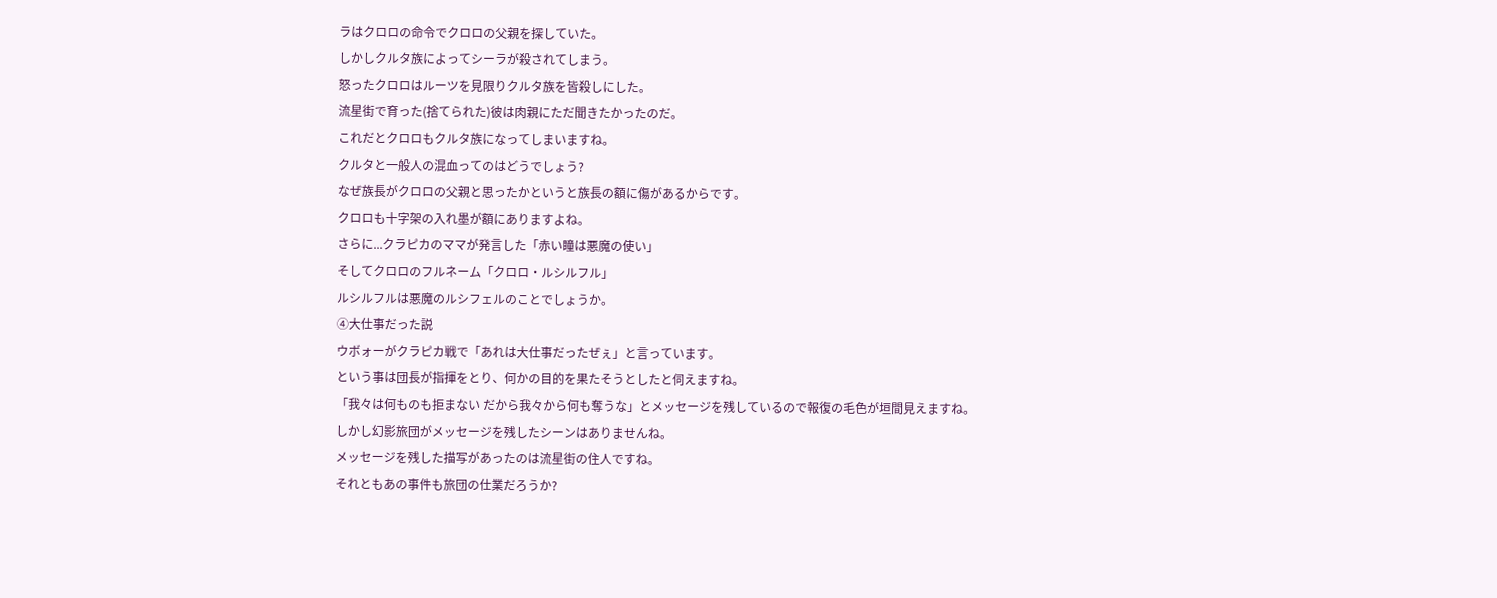ラはクロロの命令でクロロの父親を探していた。
しかしクルタ族によってシーラが殺されてしまう。
怒ったクロロはルーツを見限りクルタ族を皆殺しにした。
流星街で育った(捨てられた)彼は肉親にただ聞きたかったのだ。
これだとクロロもクルタ族になってしまいますね。
クルタと一般人の混血ってのはどうでしょう?
なぜ族長がクロロの父親と思ったかというと族長の額に傷があるからです。
クロロも十字架の入れ墨が額にありますよね。
さらに...クラピカのママが発言した「赤い瞳は悪魔の使い」
そしてクロロのフルネーム「クロロ・ルシルフル」
ルシルフルは悪魔のルシフェルのことでしょうか。
④大仕事だった説
ウボォーがクラピカ戦で「あれは大仕事だったぜぇ」と言っています。
という事は団長が指揮をとり、何かの目的を果たそうとしたと伺えますね。
「我々は何ものも拒まない だから我々から何も奪うな」とメッセージを残しているので報復の毛色が垣間見えますね。
しかし幻影旅団がメッセージを残したシーンはありませんね。
メッセージを残した描写があったのは流星街の住人ですね。
それともあの事件も旅団の仕業だろうか?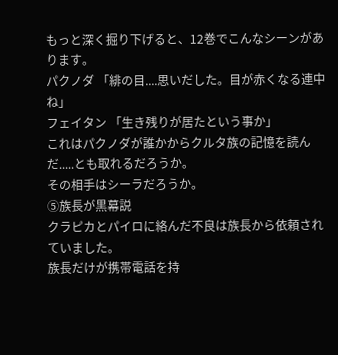もっと深く掘り下げると、12巻でこんなシーンがあります。
パクノダ 「緋の目....思いだした。目が赤くなる連中ね」
フェイタン 「生き残りが居たという事か」
これはパクノダが誰かからクルタ族の記憶を読んだ.....とも取れるだろうか。
その相手はシーラだろうか。
⑤族長が黒幕説
クラピカとパイロに絡んだ不良は族長から依頼されていました。
族長だけが携帯電話を持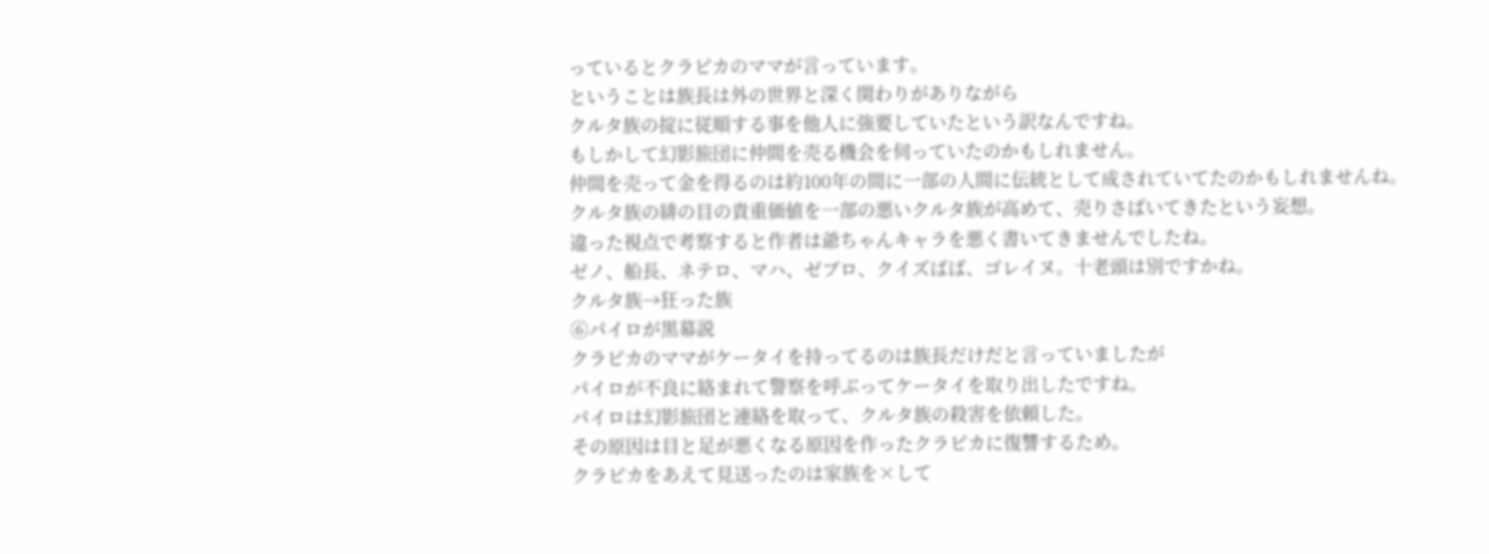っているとクラピカのママが言っています。
ということは族長は外の世界と深く関わりがありながら
クルタ族の掟に従順する事を他人に強要していたという訳なんですね。
もしかして幻影旅団に仲間を売る機会を伺っていたのかもしれません。
仲間を売って金を得るのは約100年の間に一部の人間に伝統として成されていてたのかもしれませんね。
クルタ族の緋の目の貴重価値を一部の悪いクルタ族が高めて、売りさばいてきたという妄想。
違った視点で考察すると作者は爺ちゃんキャラを悪く書いてきませんでしたね。
ゼノ、船長、ネテロ、マハ、ゼブロ、クイズばば、ゴレイヌ。十老頭は別ですかね。
クルタ族→狂った族
⑥パイロが黒幕説
クラピカのママがケータイを持ってるのは族長だけだと言っていましたが
パイロが不良に絡まれて警察を呼ぶってケータイを取り出したですね。
パイロは幻影旅団と連絡を取って、クルタ族の殺害を依頼した。
その原因は目と足が悪くなる原因を作ったクラピカに復讐するため。
クラピカをあえて見送ったのは家族を×して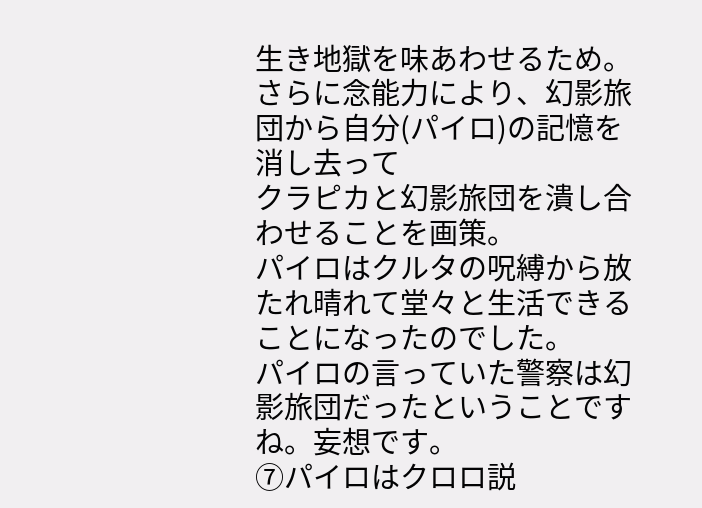生き地獄を味あわせるため。
さらに念能力により、幻影旅団から自分(パイロ)の記憶を消し去って
クラピカと幻影旅団を潰し合わせることを画策。
パイロはクルタの呪縛から放たれ晴れて堂々と生活できることになったのでした。
パイロの言っていた警察は幻影旅団だったということですね。妄想です。
⑦パイロはクロロ説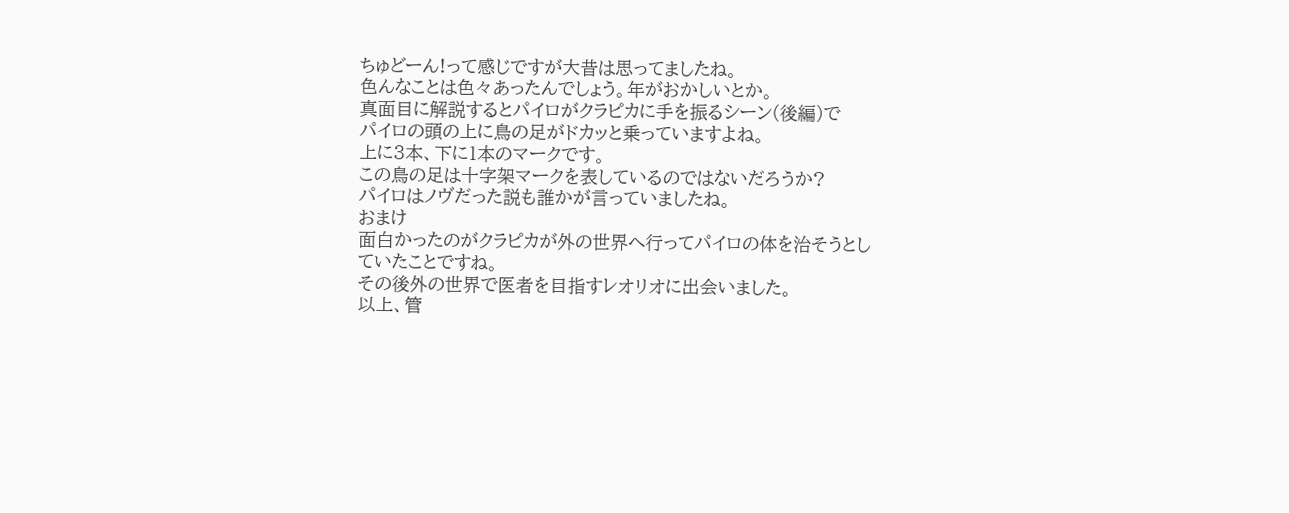ちゅどーん!って感じですが大昔は思ってましたね。
色んなことは色々あったんでしょう。年がおかしいとか。
真面目に解説するとパイロがクラピカに手を振るシーン(後編)で
パイロの頭の上に鳥の足がドカッと乗っていますよね。
上に3本、下に1本のマークです。
この鳥の足は十字架マークを表しているのではないだろうか?
パイロはノヴだった説も誰かが言っていましたね。
おまけ
面白かったのがクラピカが外の世界へ行ってパイロの体を治そうとしていたことですね。
その後外の世界で医者を目指すレオリオに出会いました。
以上、管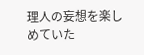理人の妄想を楽しめていた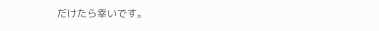だけたら幸いです。